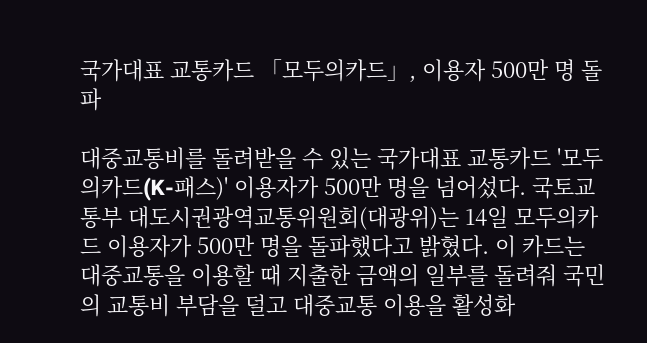국가대표 교통카드 「모두의카드」, 이용자 500만 명 돌파

대중교통비를 돌려받을 수 있는 국가대표 교통카드 '모두의카드(K-패스)' 이용자가 500만 명을 넘어섰다. 국토교통부 대도시권광역교통위원회(대광위)는 14일 모두의카드 이용자가 500만 명을 돌파했다고 밝혔다. 이 카드는 대중교통을 이용할 때 지출한 금액의 일부를 돌려줘 국민의 교통비 부담을 덜고 대중교통 이용을 활성화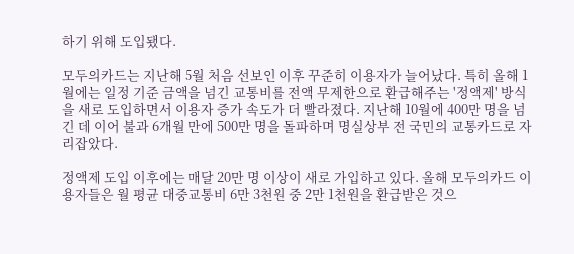하기 위해 도입됐다.

모두의카드는 지난해 5월 처음 선보인 이후 꾸준히 이용자가 늘어났다. 특히 올해 1월에는 일정 기준 금액을 넘긴 교통비를 전액 무제한으로 환급해주는 '정액제' 방식을 새로 도입하면서 이용자 증가 속도가 더 빨라졌다. 지난해 10월에 400만 명을 넘긴 데 이어 불과 6개월 만에 500만 명을 돌파하며 명실상부 전 국민의 교통카드로 자리잡았다.

정액제 도입 이후에는 매달 20만 명 이상이 새로 가입하고 있다. 올해 모두의카드 이용자들은 월 평균 대중교통비 6만 3천원 중 2만 1천원을 환급받은 것으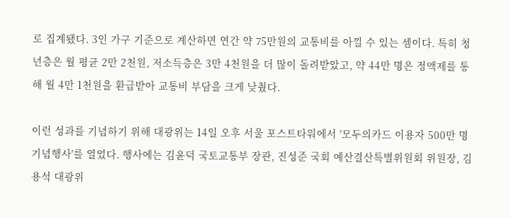로 집계됐다. 3인 가구 기준으로 계산하면 연간 약 75만원의 교통비를 아낄 수 있는 셈이다. 특히 청년층은 월 평균 2만 2천원, 저소득층은 3만 4천원을 더 많이 돌려받았고, 약 44만 명은 정액제를 통해 월 4만 1천원을 환급받아 교통비 부담을 크게 낮췄다.

이런 성과를 기념하기 위해 대광위는 14일 오후 서울 포스트타워에서 '모두의카드 이용자 500만 명 기념행사'를 열었다. 행사에는 김윤덕 국토교통부 장관, 진성준 국회 예산결산특별위원회 위원장, 김용석 대광위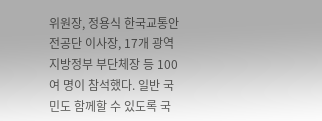위원장, 정용식 한국교통안전공단 이사장, 17개 광역지방정부 부단체장 등 100여 명이 참석했다. 일반 국민도 함께할 수 있도록 국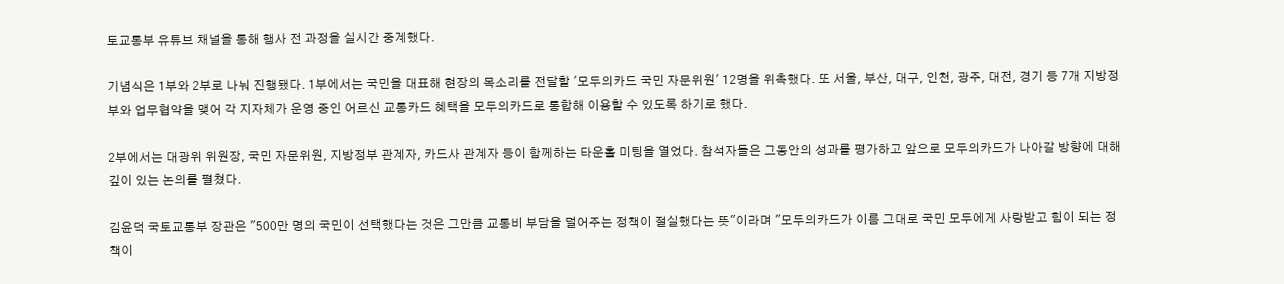토교통부 유튜브 채널을 통해 행사 전 과정을 실시간 중계했다.

기념식은 1부와 2부로 나눠 진행됐다. 1부에서는 국민을 대표해 현장의 목소리를 전달할 '모두의카드 국민 자문위원' 12명을 위촉했다. 또 서울, 부산, 대구, 인천, 광주, 대전, 경기 등 7개 지방정부와 업무협약을 맺어 각 지자체가 운영 중인 어르신 교통카드 혜택을 모두의카드로 통합해 이용할 수 있도록 하기로 했다.

2부에서는 대광위 위원장, 국민 자문위원, 지방정부 관계자, 카드사 관계자 등이 함께하는 타운홀 미팅을 열었다. 참석자들은 그동안의 성과를 평가하고 앞으로 모두의카드가 나아갈 방향에 대해 깊이 있는 논의를 펼쳤다.

김윤덕 국토교통부 장관은 "500만 명의 국민이 선택했다는 것은 그만큼 교통비 부담을 덜어주는 정책이 절실했다는 뜻"이라며 "모두의카드가 이름 그대로 국민 모두에게 사랑받고 힘이 되는 정책이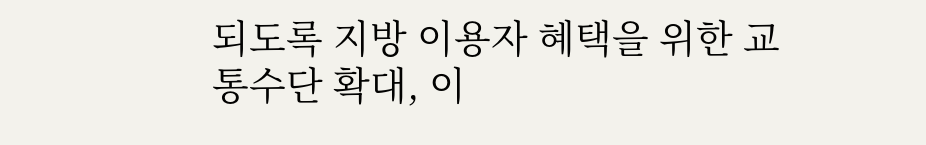되도록 지방 이용자 혜택을 위한 교통수단 확대, 이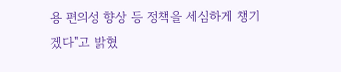용 편의성 향상 등 정책을 세심하게 챙기겠다"고 밝혔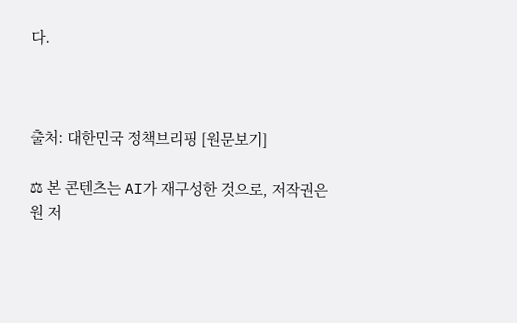다.



출처: 대한민국 정책브리핑 [원문보기]

⚖ 본 콘텐츠는 AI가 재구성한 것으로, 저작권은 원 저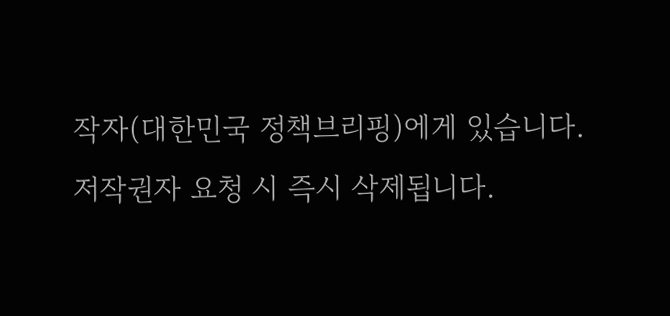작자(대한민국 정책브리핑)에게 있습니다. 저작권자 요청 시 즉시 삭제됩니다.